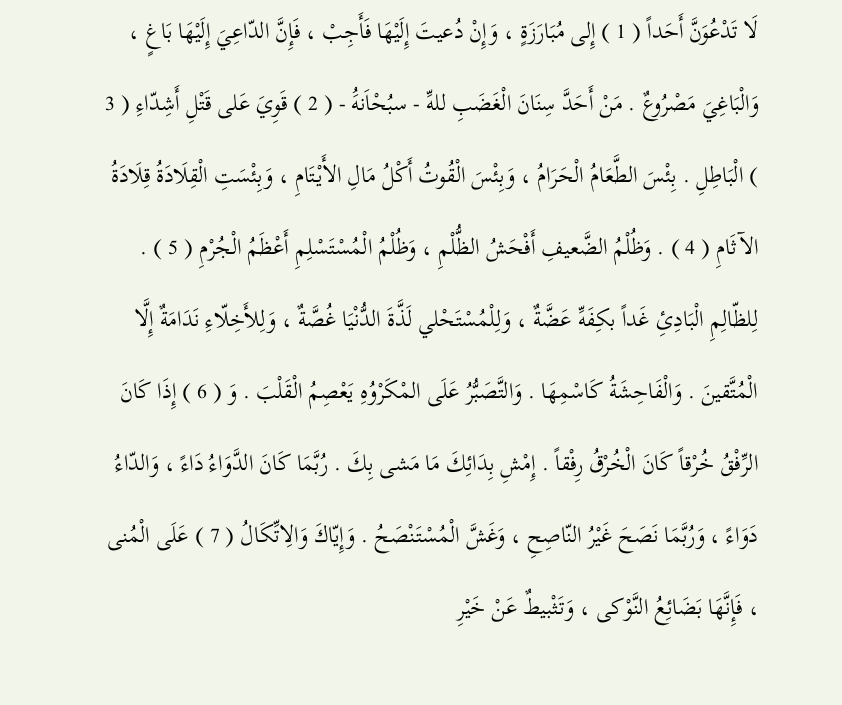لَا تَدْعُوَنَّ أَحَداً ( 1 ) إِلى مُبَارَزَةٍ ، وَإِنْ دُعيتَ إِلَيْهَا فَأَجِبْ ، فَإِنَّ الدّاعِيَ إِلَيْهَا بَاغٍ ، وَالْبَاغِيَ مَصْرُوعٌ . مَنْ أَحَدَّ سِنَانَ الْغَضَبِ للهِّ - سبُحْاَنهَُ - ( 2 ) قَوِيَ عَلى قَتْلِ أَشِدّاءِ ( 3 ) الْبَاطِلِ . بِئْسَ الطَّعَامُ الْحَرَامُ ، وَبِئْسَ الْقُوتُ أَكْلُ مَالِ الأَيْتَامِ ، وَبِئْسَتِ الْقِلَادَةُ قِلَادَةُ الآثَامِ ( 4 ) . وَظُلْمُ الضَّعيفِ أَفْحَشُ الظُّلْمِ ، وَظُلْمُ الْمُسْتَسْلِمِ أَعْظَمُ الْجُرْمِ ( 5 ) . لِلظّالِمِ الْبَادِئِ غَداً بكِفَهِّ عَضَّةٌ ، وَلِلْمُسْتَحْلي لَذَّةَ الدُّنْيَا غُصَّةٌ ، وَلِلأَخِلّاءِ نَدَامَةٌ إِلَّا الْمُتَّقينَ . وَالْفَاحِشَةُ كَاسْمِهَا . وَالتَّصَبُّرُ عَلَى المْكَرْوُهِ يَعْصِمُ الْقَلْبَ . وَ ( 6 ) إِذَا كَانَ الرِّفْقُ خُرْقاً كَانَ الْخُرْقُ رِفْقاً . إِمْشِ بِدَائِكَ مَا مَشى بِكَ . رُبَّمَا كَانَ الدَّوَاءُ دَاءً ، وَالدّاءُ دَوَاءً ، وَرُبَّمَا نَصَحَ غَيْرُ النّاصِحِ ، وَغَشَّ الْمُسْتَنْصَحُ . وَإِيّاكَ وَالِاتِّكَالُ ( 7 ) عَلَى الْمُنى ، فَإِنَّهَا بَضَائِعُ النَّوْكى ، وَتَثْبيطٌ عَنْ خَيْرِ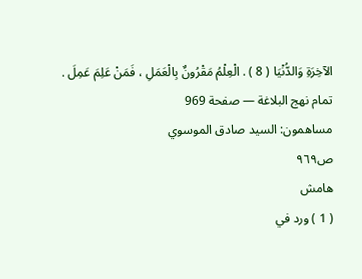الآخِرَةِ وَالدُّنْيَا ( 8 ) . الْعِلْمُ مَقْرُونٌ بِالْعَمَلِ ، فَمَنْ عَلِمَ عَمِلَ .
تمام نهج البلاغة — صفحة 969
مساهمون: السيد صادق الموسوي
ص٩٦٩
هامش
( 1 ) ورد في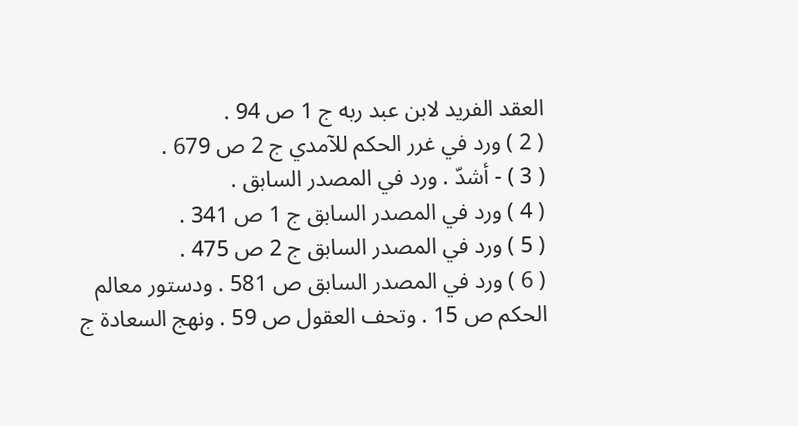العقد الفريد لابن عبد ربه ج 1 ص 94 .
( 2 ) ورد في غرر الحكم للآمدي ج 2 ص 679 .
( 3 ) - أشدّ . ورد في المصدر السابق .
( 4 ) ورد في المصدر السابق ج 1 ص 341 .
( 5 ) ورد في المصدر السابق ج 2 ص 475 .
( 6 ) ورد في المصدر السابق ص 581 . ودستور معالم الحكم ص 15 . وتحف العقول ص 59 . ونهج السعادة ج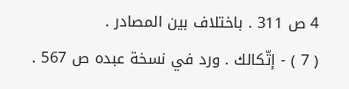4 ص 311 . باختلاف بين المصادر .
( 7 ) - إتّكالك . ورد في نسخة عبده ص 567 .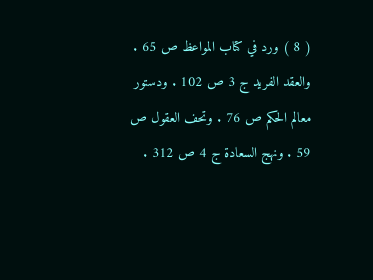( 8 ) ورد في كتاب المواعظ ص 65 . والعقد الفريد ج 3 ص 102 . ودستور معالم الحكم ص 76 . وتحف العقول ص 59 . ونهج السعادة ج 4 ص 312 .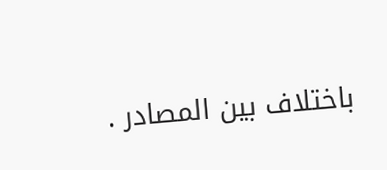باختلاف بين المصادر .